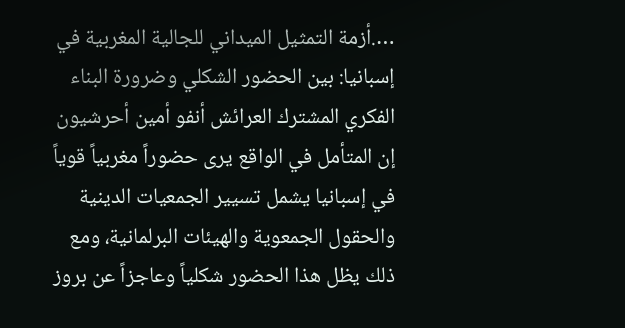….أزمة التمثيل الميداني للجالية المغربية في إسبانيا: بين الحضور الشكلي وضرورة البناء الفكري المشترك العرائش أنفو أمين أحرشيون إن المتأمل في الواقع يرى حضوراً مغربياً قوياً في إسبانيا يشمل تسيير الجمعيات الدينية والحقول الجمعوية والهيئات البرلمانية، ومع ذلك يظل هذا الحضور شكلياً وعاجزاً عن بروز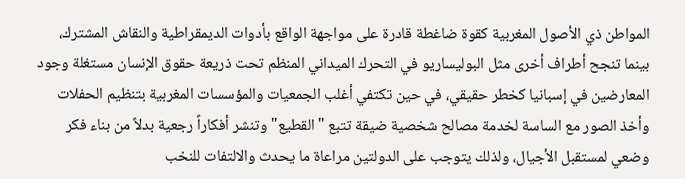المواطن ذي الأصول المغربية كقوة ضاغطة قادرة على مواجهة الواقع بأدوات الديمقراطية والنقاش المشترك، بينما تنجح أطراف أخرى مثل البوليساريو في التحرك الميداني المنظم تحت ذريعة حقوق الإنسان مستغلة وجود المعارضين في إسبانيا كخطر حقيقي، في حين تكتفي أغلب الجمعيات والمؤسسات المغربية بتنظيم الحفلات وأخذ الصور مع الساسة لخدمة مصالح شخصية ضيقة تتبع "القطيع" وتنشر أفكاراً رجعية بدلاً من بناء فكر وضعي لمستقبل الأجيال، ولذلك يتوجب على الدولتين مراعاة ما يحدث والالتفات للنخب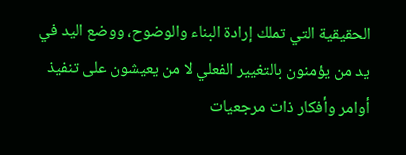الحقيقية التي تملك إرادة البناء والوضوح، ووضع اليد في يد من يؤمنون بالتغيير الفعلي لا من يعيشون على تنفيذ أوامر وأفكار ذات مرجعيات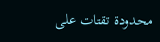محدودة تقتات على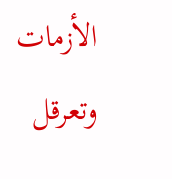الأزمات وتعرقل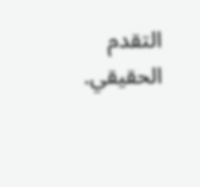التقدم الحقيقي.